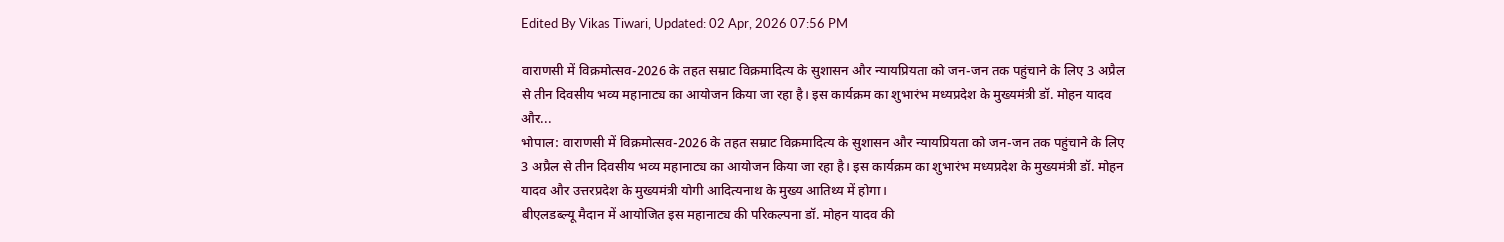Edited By Vikas Tiwari, Updated: 02 Apr, 2026 07:56 PM

वाराणसी में विक्रमोत्सव-2026 के तहत सम्राट विक्रमादित्य के सुशासन और न्यायप्रियता को जन-जन तक पहुंचाने के लिए 3 अप्रैल से तीन दिवसीय भव्य महानाट्य का आयोजन किया जा रहा है। इस कार्यक्रम का शुभारंभ मध्यप्रदेश के मुख्यमंत्री डॉ. मोहन यादव और...
भोपाल: वाराणसी में विक्रमोत्सव-2026 के तहत सम्राट विक्रमादित्य के सुशासन और न्यायप्रियता को जन-जन तक पहुंचाने के लिए 3 अप्रैल से तीन दिवसीय भव्य महानाट्य का आयोजन किया जा रहा है। इस कार्यक्रम का शुभारंभ मध्यप्रदेश के मुख्यमंत्री डॉ. मोहन यादव और उत्तरप्रदेश के मुख्यमंत्री योगी आदित्यनाथ के मुख्य आतिथ्य में होगा।
बीएलडब्ल्यू मैदान में आयोजित इस महानाट्य की परिकल्पना डॉ. मोहन यादव की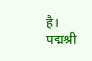है। पद्मश्री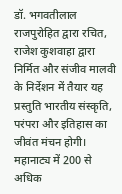डॉ. भगवतीलाल राजपुरोहित द्वारा रचित, राजेश कुशवाहा द्वारा निर्मित और संजीव मालवी के निर्देशन में तैयार यह प्रस्तुति भारतीय संस्कृति, परंपरा और इतिहास का जीवंत मंचन होगी। महानाट्य में 200 से अधिक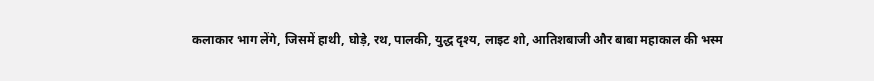कलाकार भाग लेंगे, जिसमें हाथी, घोड़े, रथ, पालकी, युद्ध दृश्य, लाइट शो, आतिशबाजी और बाबा महाकाल की भस्म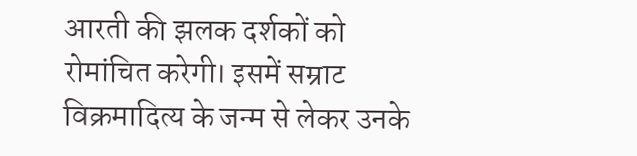आरती की झलक दर्शकों को रोमांचित करेगी। इसमें सम्राट विक्रमादित्य के जन्म से लेकर उनके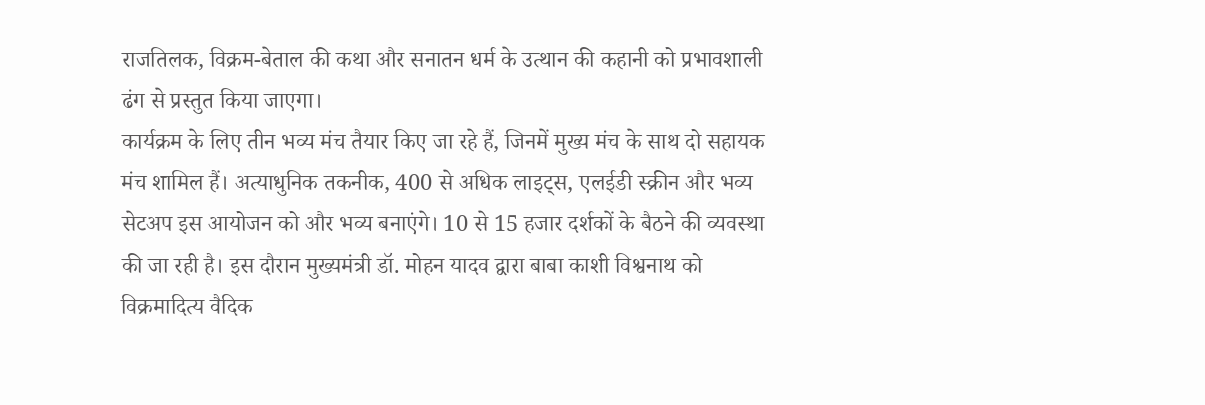राजतिलक, विक्रम-बेताल की कथा और सनातन धर्म के उत्थान की कहानी को प्रभावशाली ढंग से प्रस्तुत किया जाएगा।
कार्यक्रम के लिए तीन भव्य मंच तैयार किए जा रहे हैं, जिनमें मुख्य मंच के साथ दो सहायक मंच शामिल हैं। अत्याधुनिक तकनीक, 400 से अधिक लाइट्स, एलईडी स्क्रीन और भव्य सेटअप इस आयोजन को और भव्य बनाएंगे। 10 से 15 हजार दर्शकों के बैठने की व्यवस्था की जा रही है। इस दौरान मुख्यमंत्री डॉ. मोहन यादव द्वारा बाबा काशी विश्वनाथ को विक्रमादित्य वैदिक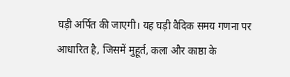घड़ी अर्पित की जाएगी। यह घड़ी वैदिक समय गणना पर आधारित है, जिसमें मुहूर्त, कला और काष्ठा के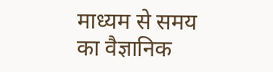माध्यम से समय का वैज्ञानिक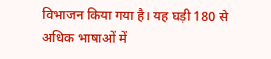विभाजन किया गया है। यह घड़ी 180 से अधिक भाषाओं में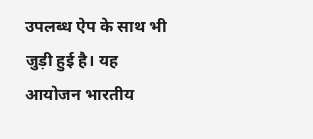उपलब्ध ऐप के साथ भी जुड़ी हुई है। यह आयोजन भारतीय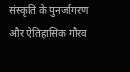संस्कृति के पुनर्जागरण और ऐतिहासिक गौरव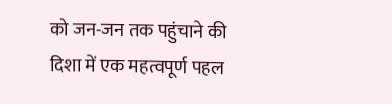को जन-जन तक पहुंचाने की दिशा में एक महत्वपूर्ण पहल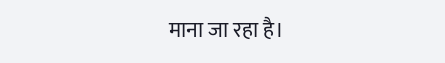माना जा रहा है।